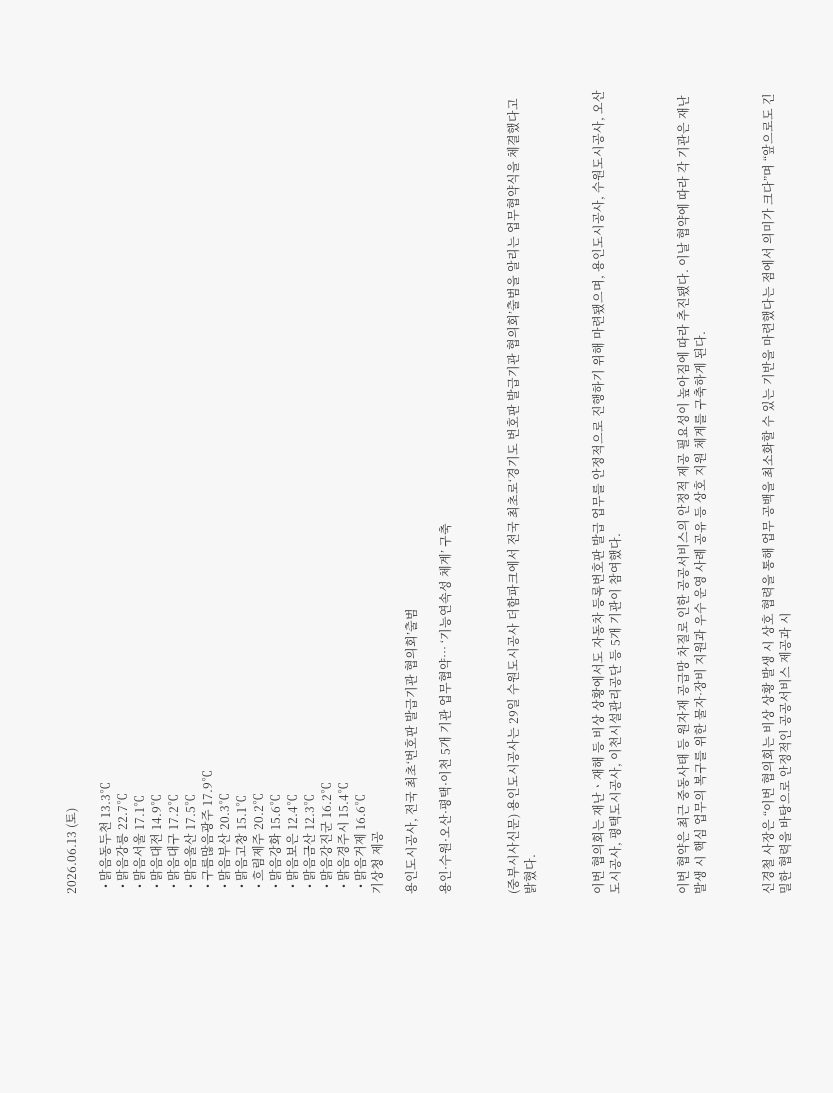2026.06.13 (토)

  • 맑음동두천 13.3℃
  • 맑음강릉 22.7℃
  • 맑음서울 17.1℃
  • 맑음대전 14.9℃
  • 맑음대구 17.2℃
  • 맑음울산 17.5℃
  • 구름많음광주 17.9℃
  • 맑음부산 20.3℃
  • 맑음고창 15.1℃
  • 흐림제주 20.2℃
  • 맑음강화 15.6℃
  • 맑음보은 12.4℃
  • 맑음금산 12.3℃
  • 맑음강진군 16.2℃
  • 맑음경주시 15.4℃
  • 맑음거제 16.6℃
기상청 제공

용인도시공사, 전국 최초‘번호판 발급기관 협의회’출범

용인·수원·오산·평택·이천 5개 기관 업무협약… ‘기능연속성 체계’ 구축



(중부시사신문) 용인도시공사는 29일 수원도시공사 더함파크에서 전국 최초로‘경기도 번호판 발급기관 협의회’출범을 알리는 업무협약식을 체결했다고 밝혔다.



이번 협의회는 재난ㆍ재해 등 비상 상황에서도 자동차 등록번호판 발급 업무를 안정적으로 진행하기 위해 마련됐으며, 용인도시공사, 수원도시공사, 오산도시공사, 평택도시공사, 이천시설관리공단 등 5개 기관이 참여했다.



이번 협약은 최근 중동사태 등 원자재 공급망 차질로 인한 공공서비스의 안정적 제공 필요성이 높아짐에 따라 추진됐다. 이날 협약에 따라 각 기관은 재난 발생 시 핵심 업무의 복구를 위한 물자·장비 지원과 우수 운영 사례 공유 등 상호 지원 체계를 구축하게 된다.



신경철 사장은 “이번 협의회는 비상 상황 발생 시 상호 협력을 통해 업무 공백을 최소화할 수 있는 기반을 마련했다는 점에서 의미가 크다”며 “앞으로도 긴밀한 협력을 바탕으로 안정적인 공공서비스 제공과 시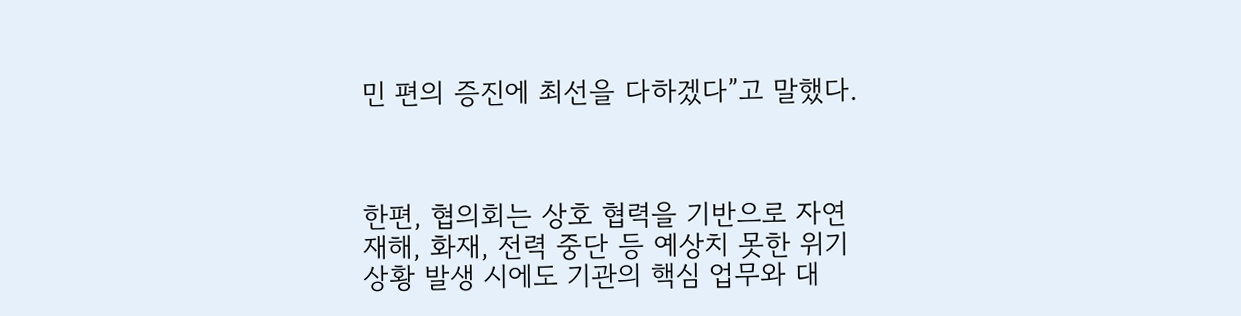민 편의 증진에 최선을 다하겠다”고 말했다.



한편, 협의회는 상호 협력을 기반으로 자연재해, 화재, 전력 중단 등 예상치 못한 위기 상황 발생 시에도 기관의 핵심 업무와 대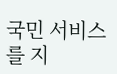국민 서비스를 지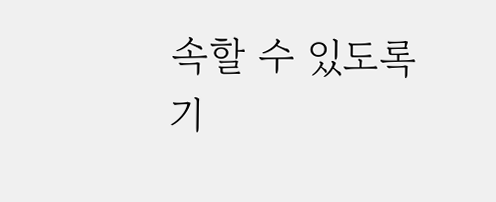속할 수 있도록 기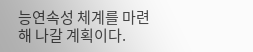능연속성 체계를 마련해 나갈 계획이다.